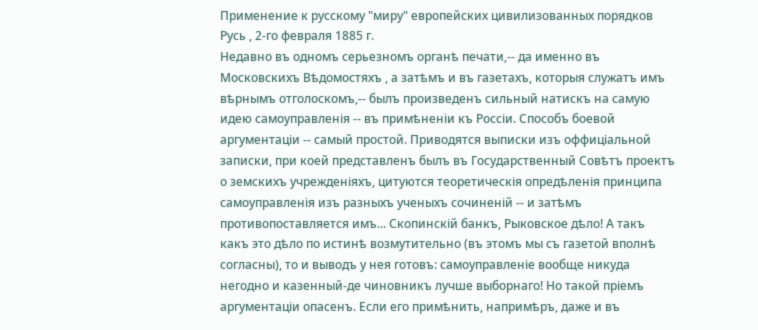Применение к русскому "миру" европейских цивилизованных порядков
Русь , 2-го февраля 1885 г.
Недавно въ одномъ серьезномъ органѣ печати,-- да именно въ Московскихъ Вѣдомостяхъ , а затѣмъ и въ газетахъ, которыя служатъ имъ вѣрнымъ отголоскомъ,-- былъ произведенъ сильный натискъ на самую идею самоуправленія -- въ примѣненіи къ Россіи. Способъ боевой аргументаціи -- самый простой. Приводятся выписки изъ оффиціальной записки, при коей представленъ былъ въ Государственный Совѣтъ проектъ о земскихъ учрежденіяхъ, цитуются теоретическія опредѣленія принципа самоуправленія изъ разныхъ ученыхъ сочиненій -- и затѣмъ противопоставляется имъ... Скопинскій банкъ, Рыковское дѣло! А такъ какъ это дѣло по истинѣ возмутительно (въ этомъ мы съ газетой вполнѣ согласны), то и выводъ у нея готовъ: самоуправленіе вообще никуда негодно и казенный-де чиновникъ лучше выборнаго! Но такой пріемъ аргументаціи опасенъ. Если его примѣнить, напримѣръ, даже и въ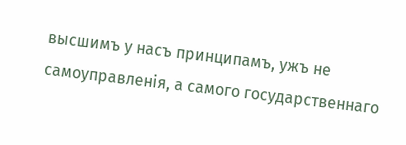высшимъ у насъ принципамъ, ужъ не самоуправленія, а самого государственнаго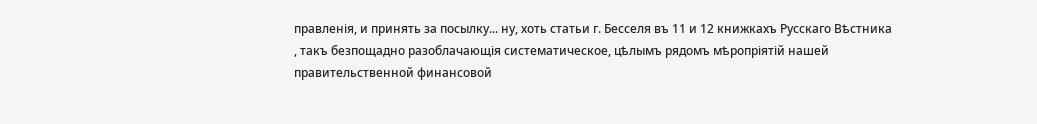правленія, и принять за посылку... ну, хоть статьи г. Бесселя въ 11 и 12 книжкахъ Русскаго Вѣстника , такъ безпощадно разоблачающія систематическое, цѣлымъ рядомъ мѣропріятій нашей правительственной финансовой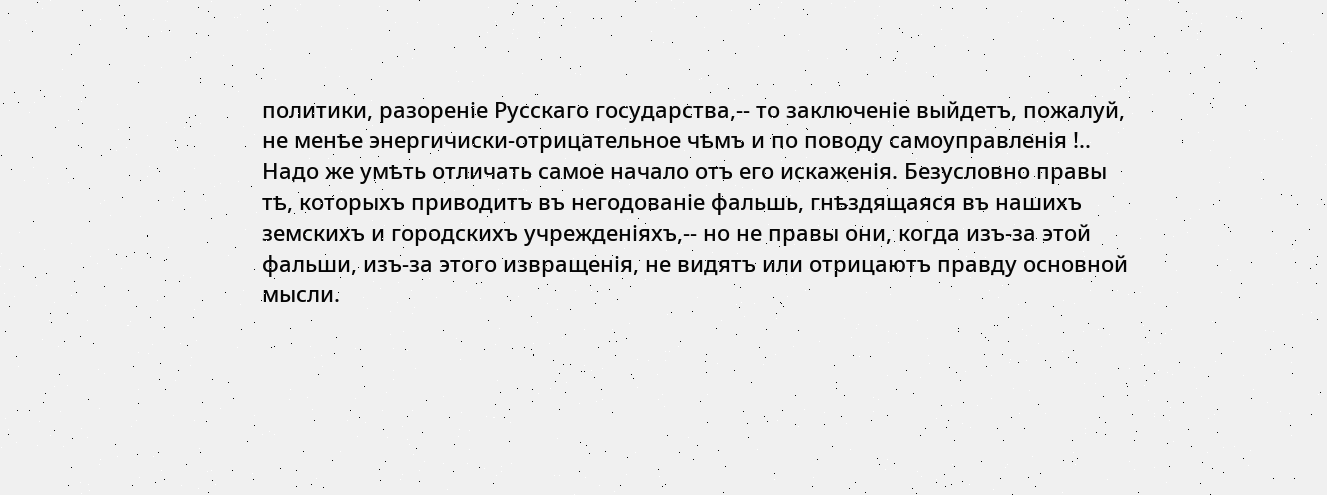политики, разореніе Русскаго государства,-- то заключеніе выйдетъ, пожалуй, не менѣе энергичиски-отрицательное чѣмъ и по поводу самоуправленія !.. Надо же умѣть отличать самое начало отъ его искаженія. Безусловно правы тѣ, которыхъ приводитъ въ негодованіе фальшь, гнѣздящаяся въ нашихъ земскихъ и городскихъ учрежденіяхъ,-- но не правы они, когда изъ-за этой фальши, изъ-за этого извращенія, не видятъ или отрицаютъ правду основной мысли.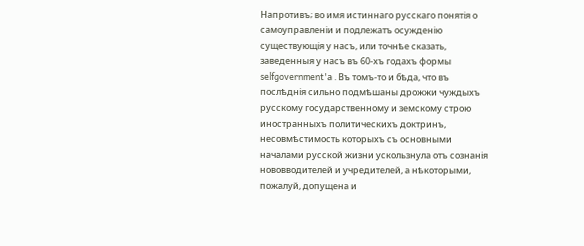Напротивъ; во имя истиннаго русскаго понятія о самоуправленіи и подлежатъ осужденію существующія у насъ, или точнѣе сказать, заведенныя у насъ въ 60-хъ годахъ формы selfgovernment'а . Въ томъ-то и бѣда, что въ послѣднія сильно подмѣшаны дрожжи чуждыхъ русскому государственному и земскому строю иностранныхъ политическихъ доктринъ, несовмѣстимость которыхъ съ основными началами русской жизни ускользнула отъ сознанія нововводителей и учредителей, а нѣкоторыми, пожалуй, допущена и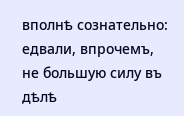вполнѣ сознательно: едвали, впрочемъ, не большую силу въ дѣлѣ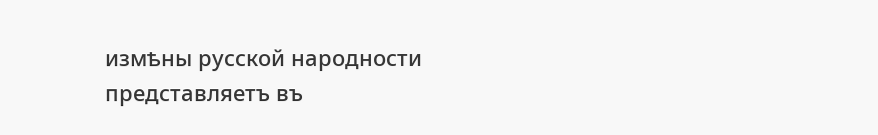измѣны русской народности представляетъ въ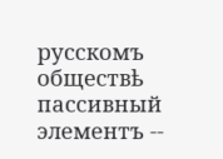русскомъ обществѣ пассивный элементъ --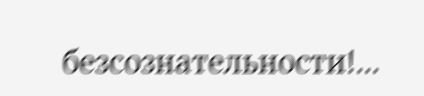безсознательности!...